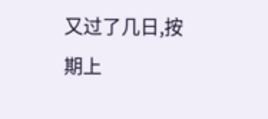又过了几日,按期上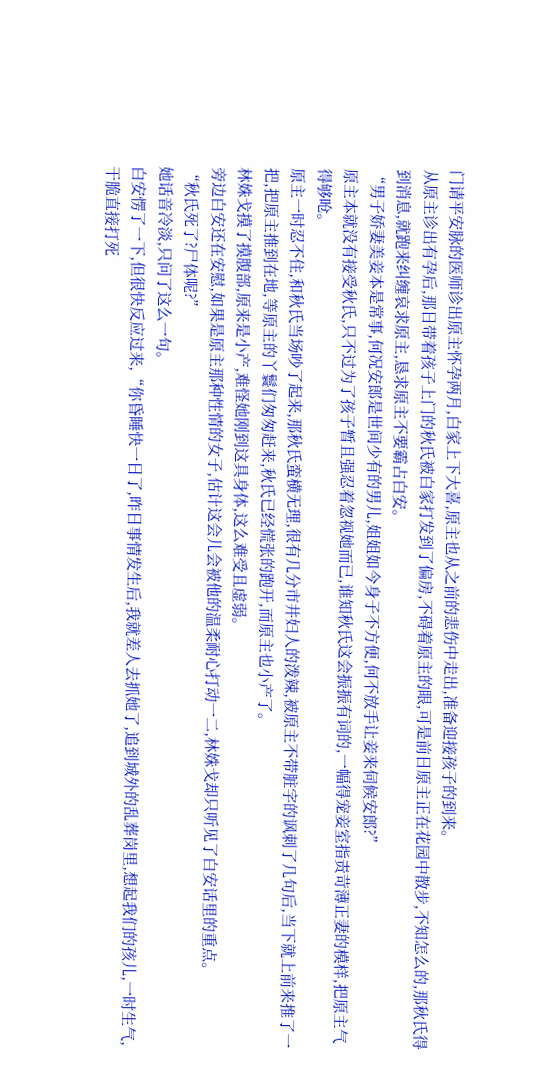门请平安脉的医师诊出原主怀孕两月,白家上下大喜,原主也从之前的悲伤中走出,准备迎接孩子的到来。
从原主诊出有孕后,那日带着孩子上门的秋氏被白家打发到了偏房,不碍着原主的眼,可是前日原主正在花园中散步,不知怎么的,那秋氏得到消息,就跑来纠缠哀求原主,恳求原主不要霸占白安。
“男子娇妻美妾本是常事,何况安郎是世间少有的男儿,姐姐如今身子不方便,何不放手让妾来伺候安郎?”
原主本就没有接受秋氏,只不过为了孩子暂且强忍着忽视她而已,谁知秋氏这会振振有词的,一幅得宠妾室指责苛薄正妻的模样,把原主气得够呛。
原主一时忍不住,和秋氏当场吵了起来,那秋氏蛮横无理,很有几分市井妇人的泼辣,被原主不带脏字的讽刺了几句后,当下就上前来推了一把,把原主推到在地,等原主的丫鬟们匆匆赶来,秋氏已经慌张的跑开,而原主也小产了。
林姝戈摸了摸腹部,原来是小产,难怪她刚到这具身体,这么难受且虚弱。
旁边白安还在安慰,如果是原主那种性情的女子,估计这会儿会被他的温柔耐心打动一二,林姝戈却只听见了白安话里的重点。
“秋氏死了?尸体呢?”
她话音冷淡,只问了这么一句。
白安愣了一下,但很快反应过来,“你昏睡快一日了,昨日事情发生后,我就差人去抓她了,追到城外的乱葬岗里,想起我们的孩儿,一时生气,干脆直接打死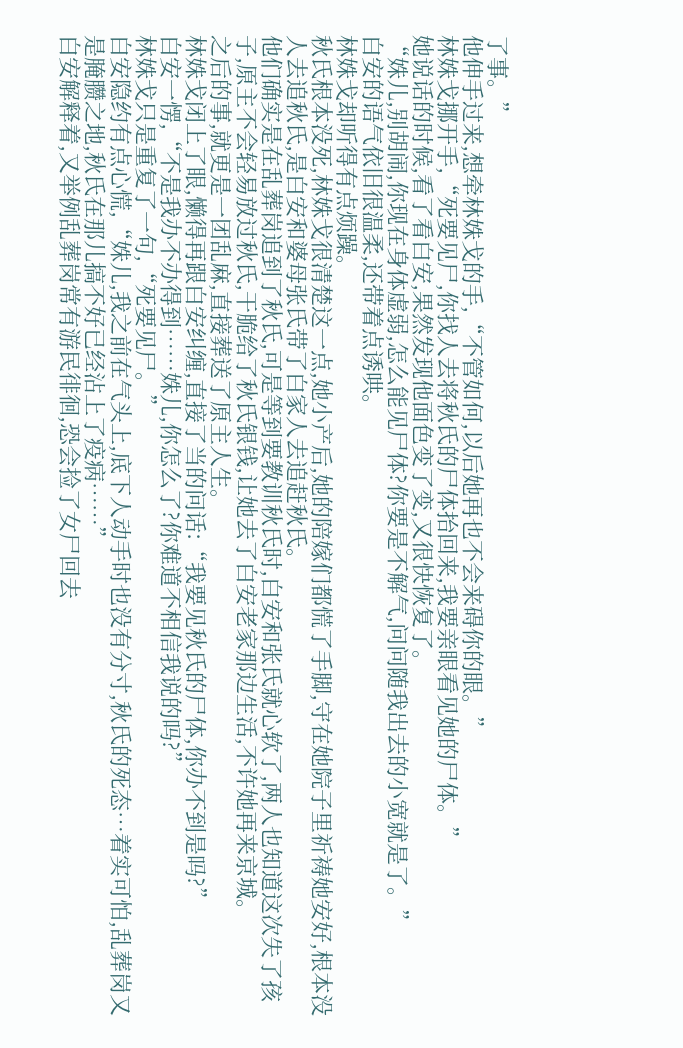了事。”
他伸手过来,想牵林姝戈的手,“不管如何,以后她再也不会来碍你的眼。”
林姝戈挪开手,“死要见尸,你找人去将秋氏的尸体抬回来,我要亲眼看见她的尸体。”
她说话的时候,看了看白安,果然发现他面色变了变,又很快恢复了。
“姝儿,别胡闹,你现在身体虚弱,怎么能见尸体?你要是不解气,问问随我出去的小宽就是了。”
白安的语气依旧很温柔,还带着点诱哄。
林姝戈却听得有点烦躁。
秋氏根本没死,林姝戈很清楚这一点,她小产后,她的陪嫁们都慌了手脚,守在她院子里祈祷她安好,根本没人去追秋氏,是白安和婆母张氏带了白家人去追赶秋氏。
他们确实是在乱葬岗追到了秋氏,可是等到要教训秋氏时,白安和张氏就心软了,两人也知道这次失了孩子,原主不会轻易放过秋氏,干脆给了秋氏银钱,让她去了白安老家那边生活,不许她再来京城。
之后的事,就更是一团乱麻,直接葬送了原主人生。
林姝戈闭上了眼,懒得再跟白安纠缠,直接了当的问话:“我要见秋氏的尸体,你办不到是吗?”
白安一愣,“不是我办不办得到……姝儿,你怎么了?你难道不相信我说的吗?”
林姝戈只是重复了一句,“死要见尸。”
白安隐约有点心慌,“姝儿,我之前在气头上,底下人动手时也没有分寸,秋氏的死态…着实可怕,乱葬岗又是腌臜之地,秋氏在那儿搞不好已经沾上了疫病……”
白安解释着,又举例乱葬岗常有游民徘徊,恐会捡了女尸回去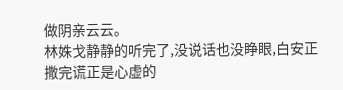做阴亲云云。
林姝戈静静的听完了,没说话也没睁眼,白安正撒完谎正是心虚的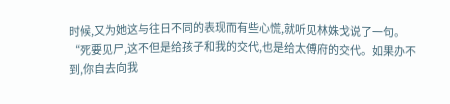时候,又为她这与往日不同的表现而有些心慌,就听见林姝戈说了一句。
“死要见尸,这不但是给孩子和我的交代,也是给太傅府的交代。如果办不到,你自去向我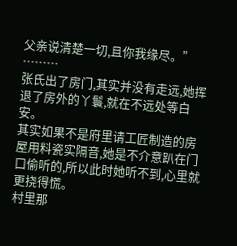父亲说清楚一切,且你我缘尽。”
………
张氏出了房门,其实并没有走远,她挥退了房外的丫鬟,就在不远处等白安。
其实如果不是府里请工匠制造的房屋用料瓷实隔音,她是不介意趴在门口偷听的,所以此时她听不到,心里就更挠得慌。
村里那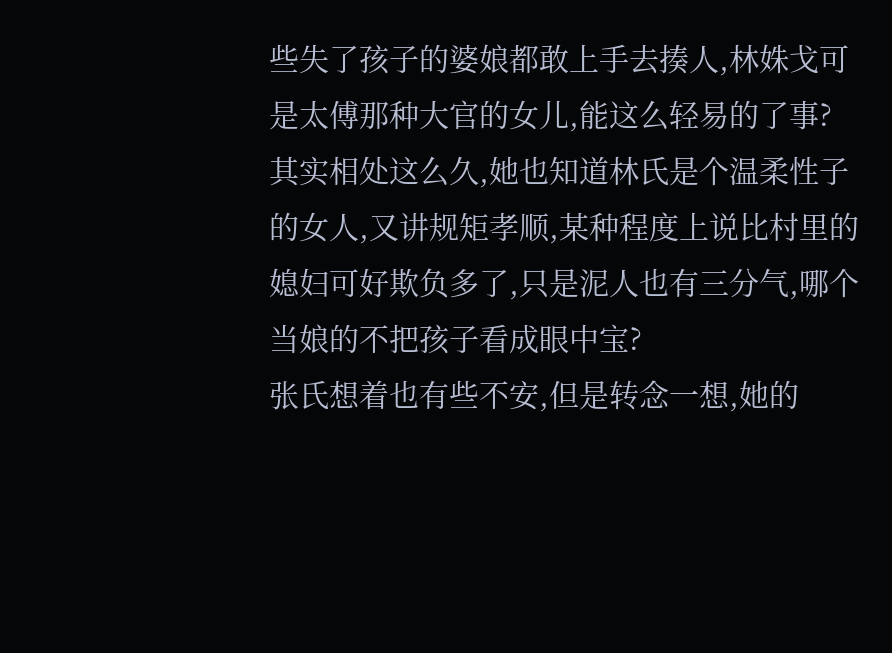些失了孩子的婆娘都敢上手去揍人,林姝戈可是太傅那种大官的女儿,能这么轻易的了事?
其实相处这么久,她也知道林氏是个温柔性子的女人,又讲规矩孝顺,某种程度上说比村里的媳妇可好欺负多了,只是泥人也有三分气,哪个当娘的不把孩子看成眼中宝?
张氏想着也有些不安,但是转念一想,她的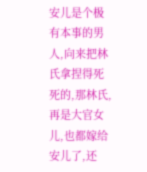安儿是个极有本事的男人,向来把林氏拿捏得死死的,那林氏,再是大官女儿,也都嫁给安儿了,还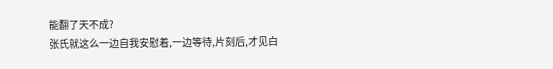能翻了天不成?
张氏就这么一边自我安慰着,一边等待,片刻后,才见白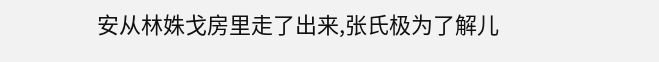安从林姝戈房里走了出来,张氏极为了解儿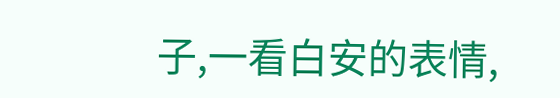子,一看白安的表情,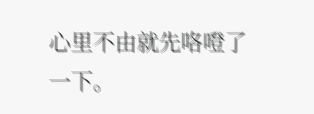心里不由就先咯噔了一下。